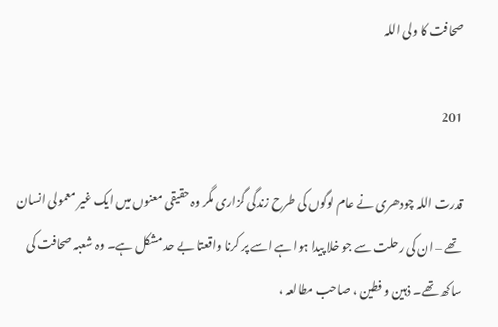صحافت کا ولی اللہ

201

قدرت اللہ چودھری نے عام لوگوں کی طرح زندگی گزاری مگر وہ حقیقی معنوں میں ایک غیر معمولی انسان تھے – ان کی رحلت سے جو خلا پیدا ہوا ہے اسے پر کرنا واقعتا بے حد مشکل ہے۔ وہ شعبہ صحافت کی ساکھ تھے۔ ذہین و فطین ، صاحب مطالعہ ،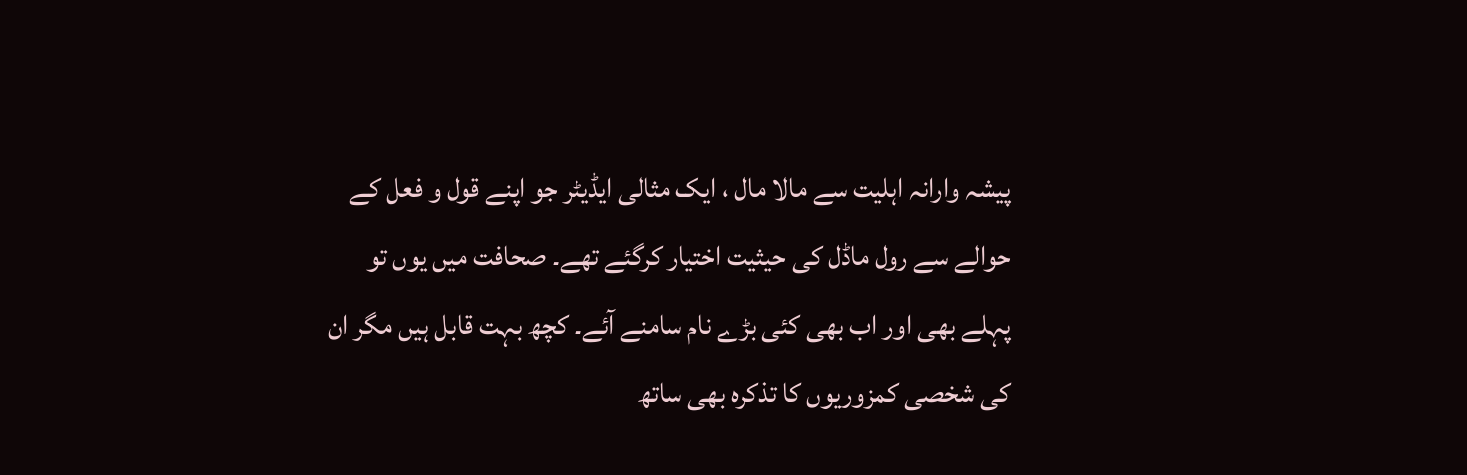پیشہ وارانہ اہلیت سے مالا مال ، ایک مثالی ایڈیٹر جو اپنے قول و فعل کے حوالے سے رول ماڈل کی حیثیت اختیار کرگئے تھے۔ صحافت میں یوں تو پہلے بھی اور اب بھی کئی بڑے نام سامنے آئے۔ کچھ بہت قابل ہیں مگر ان کی شخصی کمزوریوں کا تذکرہ بھی ساتھ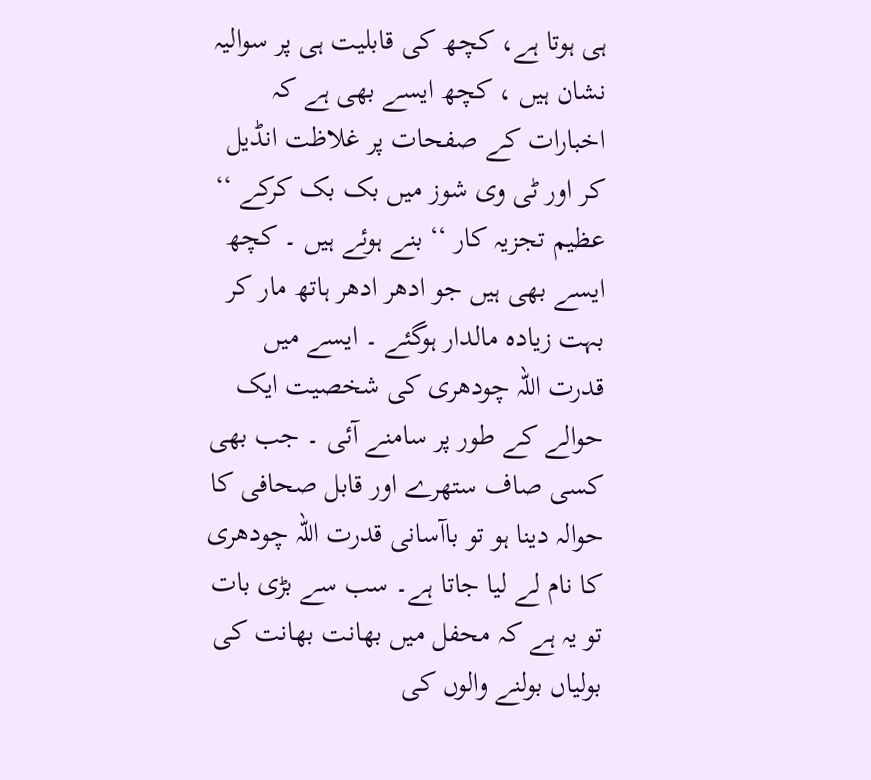ہی ہوتا ہے، کچھ کی قابلیت ہی پر سوالیہ نشان ہیں ، کچھ ایسے بھی ہے کہ اخبارات کے صفحات پر غلاظت انڈیل کر اور ٹی وی شوز میں بک بک کرکے ‘‘ عظیم تجزیہ کار ‘‘ بنے ہوئے ہیں ۔ کچھ ایسے بھی ہیں جو ادھر ادھر ہاتھ مار کر بہت زیادہ مالدار ہوگئے ۔ ایسے میں قدرت اللہ چودھری کی شخصیت ایک حوالے کے طور پر سامنے آئی ۔ جب بھی کسی صاف ستھرے اور قابل صحافی کا حوالہ دینا ہو تو باآسانی قدرت اللہ چودھری کا نام لے لیا جاتا ہے۔ سب سے بڑی بات تو یہ ہے کہ محفل میں بھانت بھانت کی بولیاں بولنے والوں کی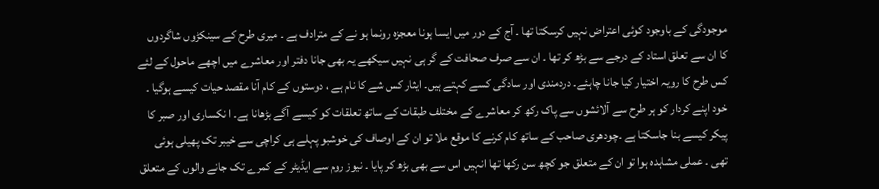موجودگی کے باوجود کوئی اعتراض نہیں کرسکتا تھا ۔ آج کے دور میں ایسا ہونا معجزہ رونما ہو نے کے مترادف ہے ۔ میری طرح کے سینکڑوں شاگردوں کا ان سے تعلق استاد کے درجے سے بڑھ کر تھا ۔ ان سے صرف صحافت کے گر ہی نہیں سیکھے یہ بھی جانا دفتر اور معاشرے میں اچھے ماحول کے لئے کس طرح کا رویہ اختیار کیا جانا چاہئے۔ دردمندی اور سادگی کسے کہتے ہیں۔ ایثار کس شے کا نام ہے ، دوستوں کے کام آنا مقصد حیات کیسے ہوگیا ۔ خود اپنے کردار کو ہر طرح سے آلائشوں سے پاک رکھ کر معاشرے کے مختلف طبقات کے ساتھ تعلقات کو کیسے آگے بڑھانا ہے۔ ا نکساری اور صبر کا پیکر کیسے بنا جاسکتا ہے ۔چودھری صاحب کے ساتھ کام کرنے کا موقع ملا تو ان کے اوصاف کی خوشبو پہلے ہی کراچی سے خیبر تک پھیلی ہوئی تھی ۔ عملی مشاہدہ ہوا تو ان کے متعلق جو کچھ سن رکھا تھا انہیں اس سے بھی بڑھ کر پایا ۔ نیوز روم سے ایڈیٹر کے کمرے تک جانے والوں کے متعلق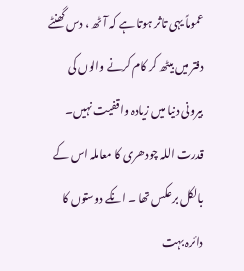عموماً یہی تاثر ہوتا ہے کہ آٹھ ، دس گھنٹے دفتر میں بیٹھ کر کام کرنے والوں کی بیرونی دنیا میں زیادہ واقفیت نہیں۔ قدرت اللہ چودھری کا معاملہ اس کے بالکل برعکس تھا ۔ انکے دوستوں کا دائرہ بہت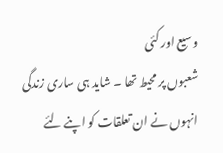وسیع اور کئی
شعبوں پر محیط تھا ۔ شاید ہی ساری زندگی انہوں نے ان تعلقات کو اپنے لئے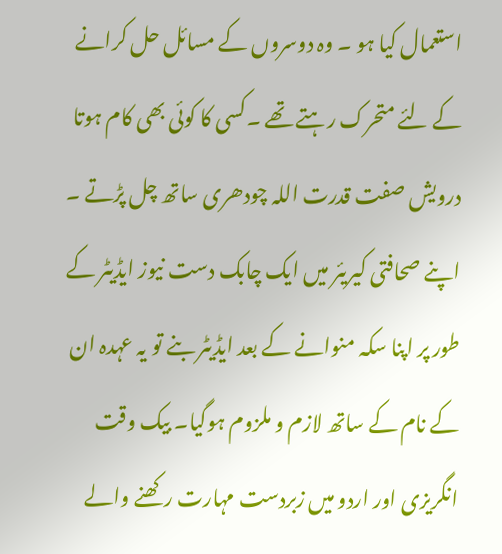استعمال کیا ہو ۔ وہ دوسروں کے مسائل حل کرانے کے لئے متحرک رہتے تھے ۔کسی کا کوئی بھی کام ہوتا درویش صفت قدرت اللہ چودھری ساتھ چل پڑتے ۔ اپنے صحافتی کیریئر میں ایک چابک دست نیوز ایڈیٹر کے طور پر اپنا سکہ منوانے کے بعد ایڈیٹر بنے تو یہ عہدہ ان کے نام کے ساتھ لازم و ملزوم ہوگیا۔ بیک وقت انگریزی اور اردو میں زبردست مہارت رکھنے والے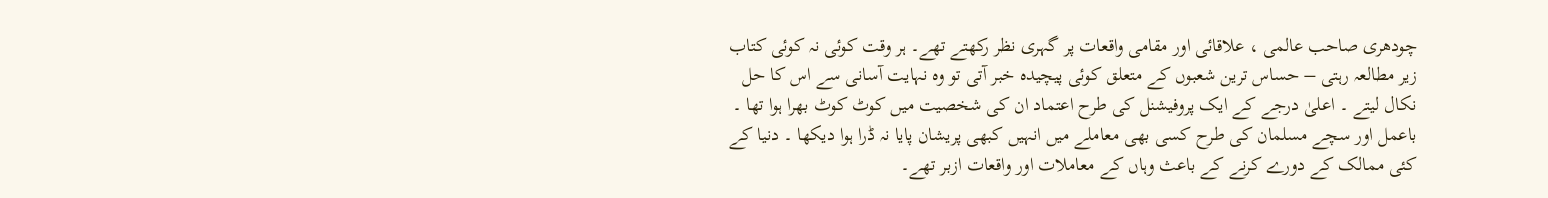چودھری صاحب عالمی ، علاقائی اور مقامی واقعات پر گہری نظر رکھتے تھے۔ ہر وقت کوئی نہ کوئی کتاب زیر مطالعہ رہتی – حساس ترین شعبوں کے متعلق کوئی پیچیدہ خبر آتی تو وہ نہایت آسانی سے اس کا حل نکال لیتے ۔ اعلیٰ درجے کے ایک پروفیشنل کی طرح اعتماد ان کی شخصیت میں کوٹ کوٹ بھرا ہوا تھا ۔ باعمل اور سچے مسلمان کی طرح کسی بھی معاملے میں انہیں کبھی پریشان پایا نہ ڈرا ہوا دیکھا ۔ دنیا کے کئی ممالک کے دورے کرنے کے باعث وہاں کے معاملات اور واقعات ازبر تھے۔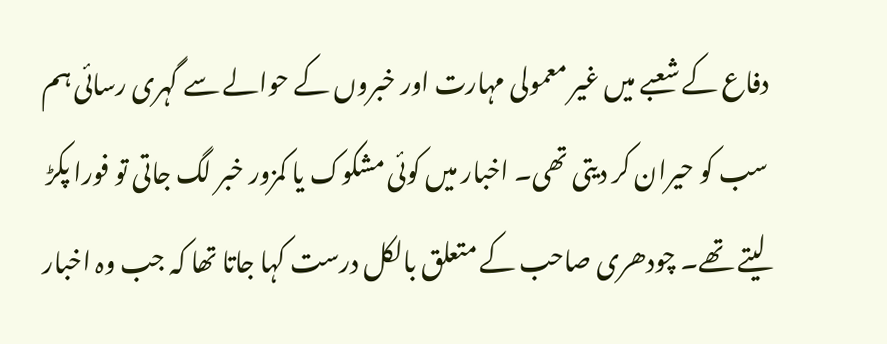دفاع کے شعبے میں غیر معمولی مہارت اور خبروں کے حوالے سے گہری رسائی ہم سب کو حیران کر دیتی تھی۔ اخبار میں کوئی مشکوک یا کمزور خبر لگ جاتی تو فورا پکڑ لیتے تھے۔ چودھری صاحب کے متعلق بالکل درست کہا جاتا تھا کہ جب وہ اخبار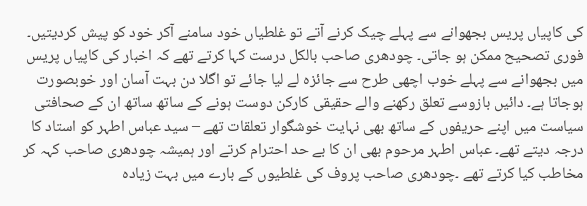کی کاپیاں پریس بجھوانے سے پہلے چیک کرنے آتے تو غلطیاں خود سامنے آکر خود کو پیش کردیتیں۔ فوری تصحیح ممکن ہو جاتی۔ چودھری صاحب بالکل درست کہا کرتے تھے کہ اخبار کی کاپیاں پریس میں بجھوانے سے پہلے خوب اچھی طرح سے جائزہ لے لیا جائے تو اگلا دن بہت آسان اور خوبصورت ہوجاتا ہے۔ دائیں بازوسے تعلق رکھنے والے حقیقی کارکن دوست ہونے کے ساتھ ساتھ ان کے صحافتی سیاست میں اپنے حریفوں کے ساتھ بھی نہایت خوشگوار تعلقات تھے – سید عباس اطہر کو استاد کا درجہ دیتے تھے۔ عباس اطہر مرحوم بھی ان کا بے حد احترام کرتے اور ہمیشہ چودھری صاحب کہہ کر مخاطب کیا کرتے تھے ۔چودھری صاحب پروف کی غلطیوں کے بارے میں بہت زیادہ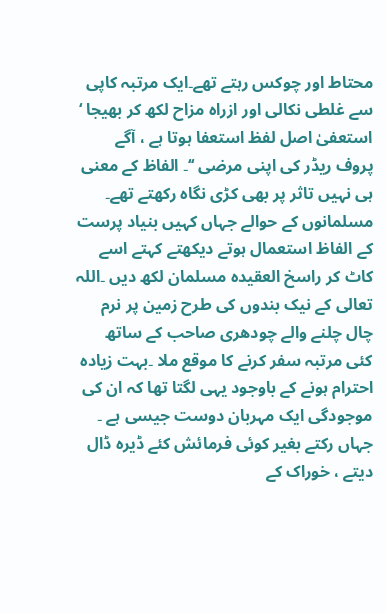محتاط اور چوکس رہتے تھے۔ایک مرتبہ کاپی سے غلطی نکالی اور ازراہ مزاح لکھ کر بھیجا ‘ استعفیٰ اصل لفظ استعفا ہوتا ہے ، آگے پروف ریڈر کی اپنی مرضی ‘‘۔ الفاظ کے معنی ہی نہیں تاثر پر بھی کڑی نگاہ رکھتے تھے۔ مسلمانوں کے حوالے جہاں کہیں بنیاد پرست کے الفاظ استعمال ہوتے دیکھتے کہتے اسے کاٹ کر راسخ العقیدہ مسلمان لکھ دیں ۔اللہ تعالی کے نیک بندوں کی طرح زمین پر نرم چال چلنے والے چودھری صاحب کے ساتھ کئی مرتبہ سفر کرنے کا موقع ملا ۔بہت زیادہ احترام ہونے کے باوجود یہی لگتا تھا کہ ان کی موجودگی ایک مہربان دوست جیسی ہے ۔ جہاں رکتے بغیر کوئی فرمائش کئے ڈیرہ ڈال دیتے ، خوراک کے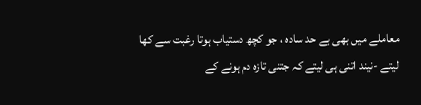معاملے میں بھی بے حد سادہ ، جو کچھ دستیاب ہوتا رغبت سے کھا لیتے -نیند اتنی ہی لیتے کہ جتنی تازہ دم ہونے کے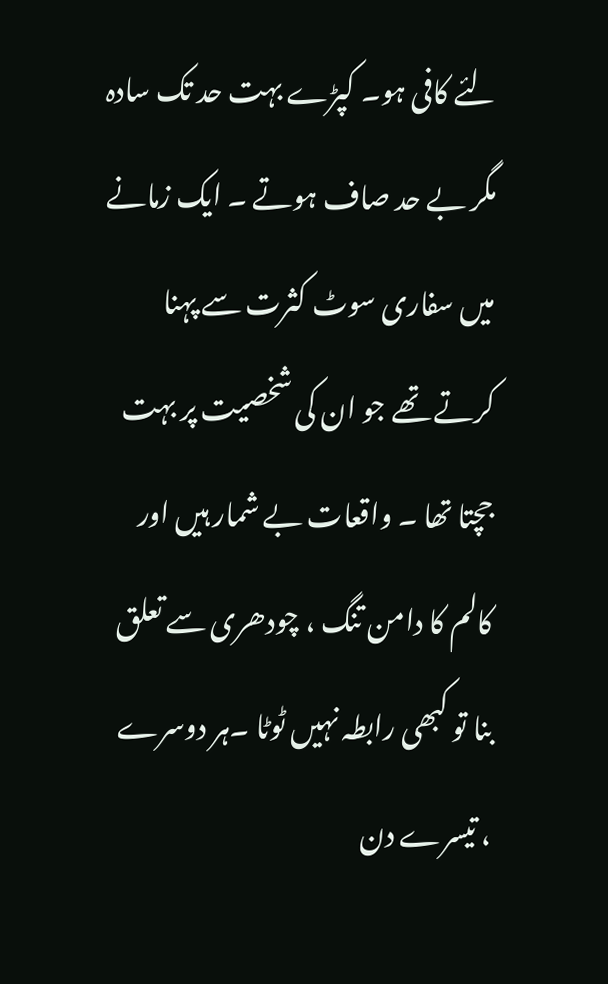لئے کافی ہو۔ کپڑے بہت حد تک سادہ مگر بے حد صاف ہوتے ۔ ایک زمانے میں سفاری سوٹ کثرت سے پہنا کرتے تھے جو ان کی شخصیت پر بہت جچتا تھا ۔ واقعات بے شمار ہیں اور کالم کا دامن تنگ ، چودھری سے تعلق بنا تو کبھی رابطہ نہیں ٹوٹا ۔ہر دوسرے ، تیسرے دن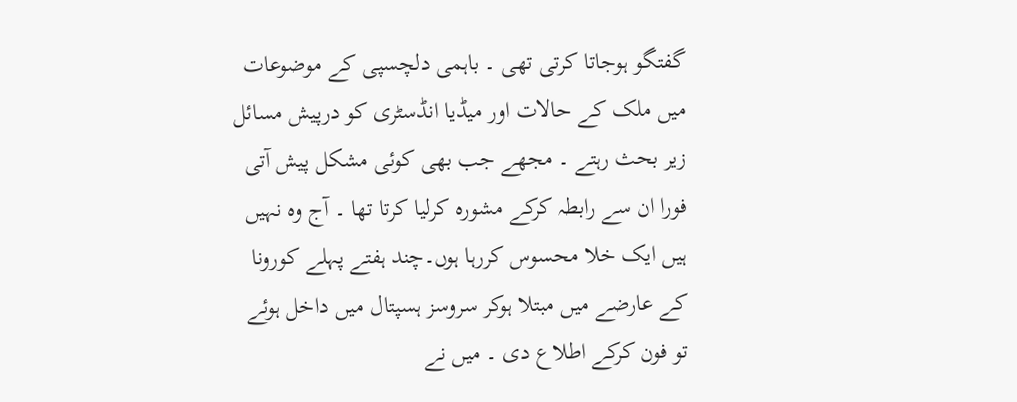گفتگو ہوجاتا کرتی تھی ۔ باہمی دلچسپی کے موضوعات میں ملک کے حالات اور میڈیا انڈسٹری کو درپیش مسائل زیر بحث رہتے ۔ مجھے جب بھی کوئی مشکل پیش آتی فورا ان سے رابطہ کرکے مشورہ کرلیا کرتا تھا ۔ آج وہ نہیں ہیں ایک خلا محسوس کررہا ہوں۔چند ہفتے پہلے کورونا کے عارضے میں مبتلا ہوکر سروسز ہسپتال میں داخل ہوئے تو فون کرکے اطلاع دی ۔ میں نے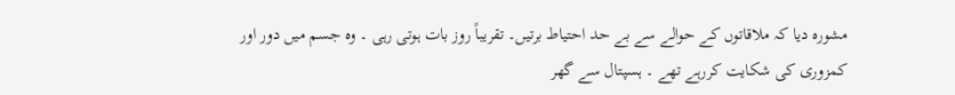مشورہ دیا کہ ملاقاتوں کے حوالے سے بے حد احتیاط برتیں۔ تقریباً روز بات ہوتی رہی ۔ وہ جسم میں دور اور کمزوری کی شکایت کررہے تھے ۔ ہسپتال سے گھر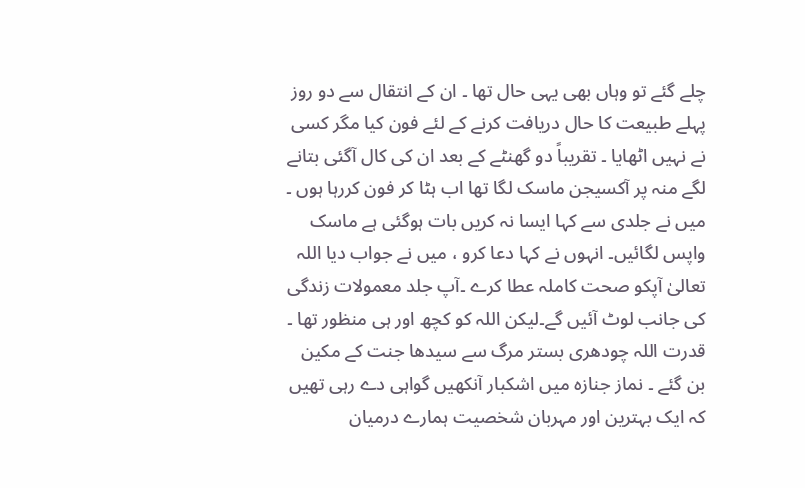چلے گئے تو وہاں بھی یہی حال تھا ۔ ان کے انتقال سے دو روز پہلے طبیعت کا حال دریافت کرنے کے لئے فون کیا مگر کسی نے نہیں اٹھایا ۔ تقریباً دو گھنٹے کے بعد ان کی کال آگئی بتانے لگے منہ پر آکسیجن ماسک لگا تھا اب ہٹا کر فون کررہا ہوں ۔ میں نے جلدی سے کہا ایسا نہ کریں بات ہوگئی ہے ماسک واپس لگائیں۔ انہوں نے کہا دعا کرو ، میں نے جواب دیا اللہ تعالیٰ آپکو صحت کاملہ عطا کرے ۔آپ جلد معمولات زندگی کی جانب لوٹ آئیں گے۔لیکن اللہ کو کچھ اور ہی منظور تھا ۔ قدرت اللہ چودھری بستر مرگ سے سیدھا جنت کے مکین بن گئے ۔ نماز جنازہ میں اشکبار آنکھیں گواہی دے رہی تھیں کہ ایک بہترین اور مہربان شخصیت ہمارے درمیان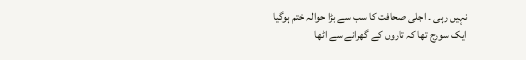نہیں رہی ۔ اجلی صحافت کا سب سے بڑا حوالہ ختم ہوگیا
ایک سورج تھا کہ تاروں کے گھرانے سے اٹھا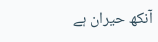آنکھ حیران ہے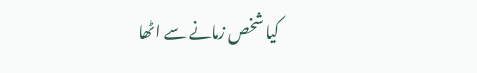کیا شخص زمانے سے اٹھا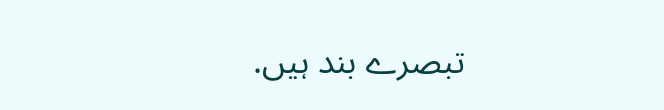تبصرے بند ہیں.